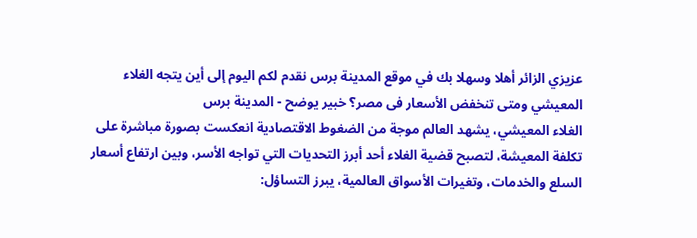عزيزي الزائر أهلا وسهلا بك في موقع المدينة برس نقدم لكم اليوم إلى أين يتجه الغلاء المعيشي ومتى تنخفض الأسعار فى مصر؟ خبير يوضح - المدينة برس
الغلاء المعيشي، يشهد العالم موجة من الضغوط الاقتصادية انعكست بصورة مباشرة على تكلفة المعيشة، لتصبح قضية الغلاء أحد أبرز التحديات التي تواجه الأسر، وبين ارتفاع أسعار السلع والخدمات، وتغيرات الأسواق العالمية، يبرز التساؤل: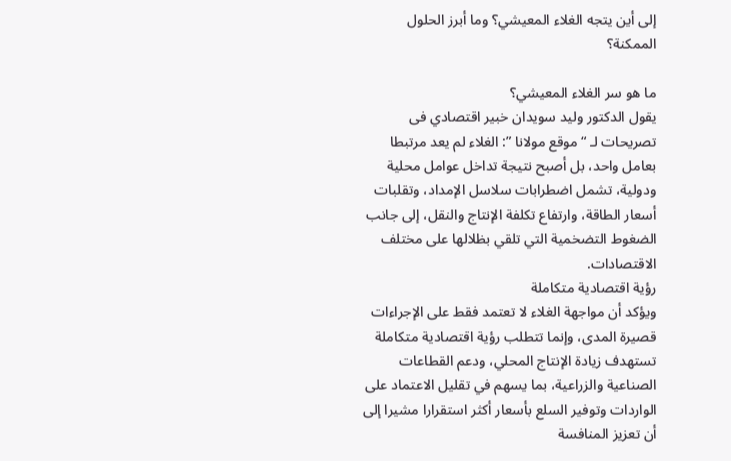إلى أين يتجه الغلاء المعيشي؟ وما أبرز الحلول الممكنة؟

ما هو سر الغلاء المعيشي؟
يقول الدكتور وليد سويدان خبير اقتصادي فى تصريحات لـ “ موقع مولانا ”: الغلاء لم يعد مرتبطا بعامل واحد، بل أصبح نتيجة تداخل عوامل محلية ودولية، تشمل اضطرابات سلاسل الإمداد، وتقلبات أسعار الطاقة، وارتفاع تكلفة الإنتاج والنقل، إلى جانب الضغوط التضخمية التي تلقي بظلالها على مختلف الاقتصادات.
رؤية اقتصادية متكاملة
ويؤكد أن مواجهة الغلاء لا تعتمد فقط على الإجراءات قصيرة المدى، وإنما تتطلب رؤية اقتصادية متكاملة تستهدف زيادة الإنتاج المحلي، ودعم القطاعات الصناعية والزراعية، بما يسهم في تقليل الاعتماد على الواردات وتوفير السلع بأسعار أكثر استقرارا مشيرا إلى أن تعزيز المنافسة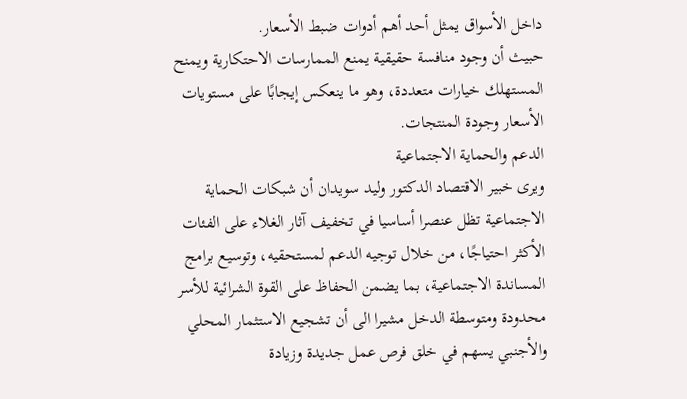داخل الأسواق يمثل أحد أهم أدوات ضبط الأسعار.
حبيث أن وجود منافسة حقيقية يمنع الممارسات الاحتكارية ويمنح المستهلك خيارات متعددة، وهو ما ينعكس إيجابًا على مستويات الأسعار وجودة المنتجات.
الدعم والحماية الاجتماعية
ويرى خبير الاقتصاد الدكتور وليد سويدان أن شبكات الحماية الاجتماعية تظل عنصرا أساسيا في تخفيف آثار الغلاء على الفئات الأكثر احتياجًا، من خلال توجيه الدعم لمستحقيه، وتوسيع برامج المساندة الاجتماعية، بما يضمن الحفاظ على القوة الشرائية للأسر محدودة ومتوسطة الدخل مشيرا الى أن تشجيع الاستثمار المحلي والأجنبي يسهم في خلق فرص عمل جديدة وزيادة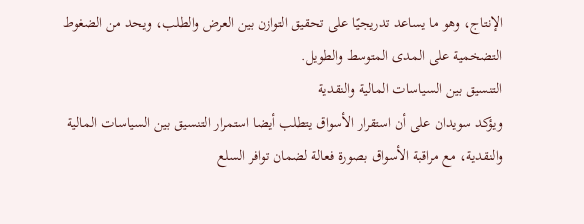الإنتاج، وهو ما يساعد تدريجيًا على تحقيق التوازن بين العرض والطلب، ويحد من الضغوط التضخمية على المدى المتوسط والطويل.
التنسيق بين السياسات المالية والنقدية
ويؤكد سويدان على أن استقرار الأسواق يتطلب أيضا استمرار التنسيق بين السياسات المالية والنقدية، مع مراقبة الأسواق بصورة فعالة لضمان توافر السلع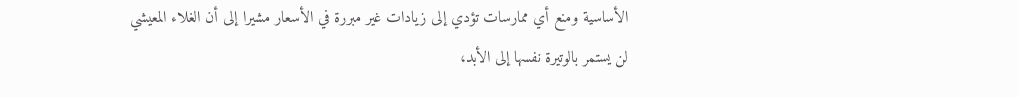الأساسية ومنع أي ممارسات تؤدي إلى زيادات غير مبررة في الأسعار مشيرا إلى أن الغلاء المعيشي لن يستمر بالوتيرة نفسها إلى الأبد،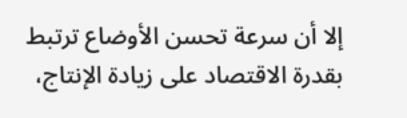إلا أن سرعة تحسن الأوضاع ترتبط بقدرة الاقتصاد على زيادة الإنتاج،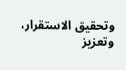وتحقيق الاستقرار، وتعزيز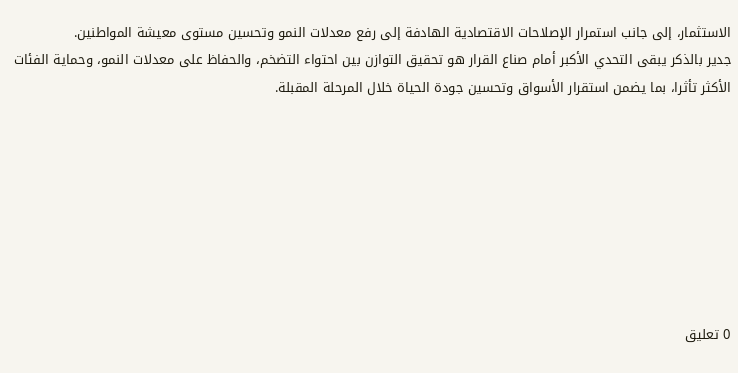الاستثمار، إلى جانب استمرار الإصلاحات الاقتصادية الهادفة إلى رفع معدلات النمو وتحسين مستوى معيشة المواطنين.
جدير بالذكر يبقى التحدي الأكبر أمام صناع القرار هو تحقيق التوازن بين احتواء التضخم، والحفاظ على معدلات النمو، وحماية الفئات الأكثر تأثرا، بما يضمن استقرار الأسواق وتحسين جودة الحياة خلال المرحلة المقبلة.








0 تعليق